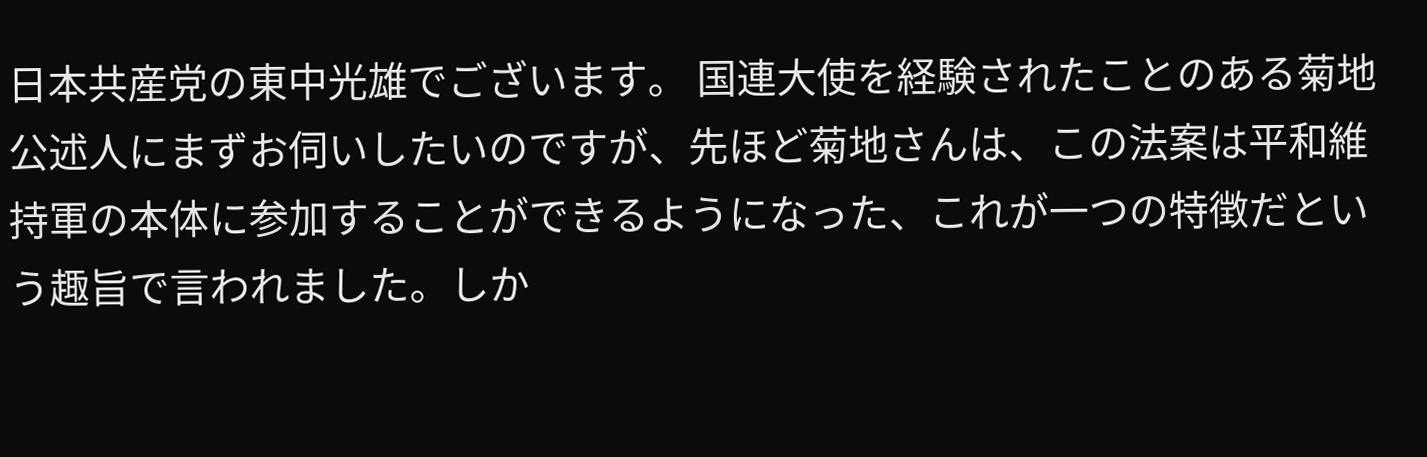日本共産党の東中光雄でございます。 国連大使を経験されたことのある菊地公述人にまずお伺いしたいのですが、先ほど菊地さんは、この法案は平和維持軍の本体に参加することができるようになった、これが一つの特徴だという趣旨で言われました。しか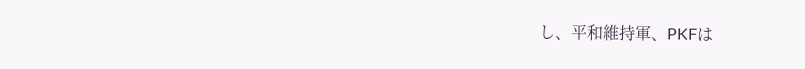し、平和維持軍、PKFは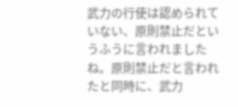武力の行使は認められていない、原則禁止だというふうに言われましたね。原則禁止だと言われたと同時に、武力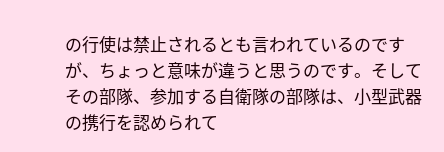の行使は禁止されるとも言われているのですが、ちょっと意味が違うと思うのです。そしてその部隊、参加する自衛隊の部隊は、小型武器の携行を認められて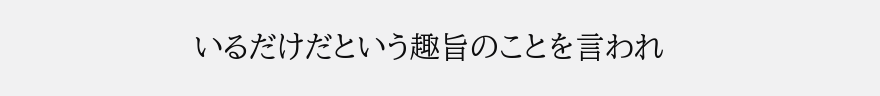いるだけだという趣旨のことを言われ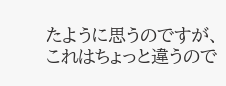たように思うのですが、これはちょっと違うので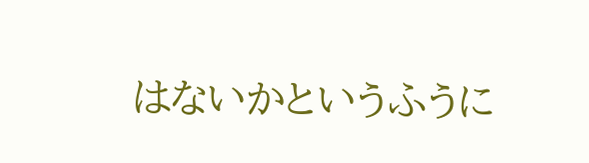はないかというふうに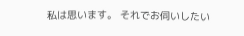私は思います。 それでお伺いしたい